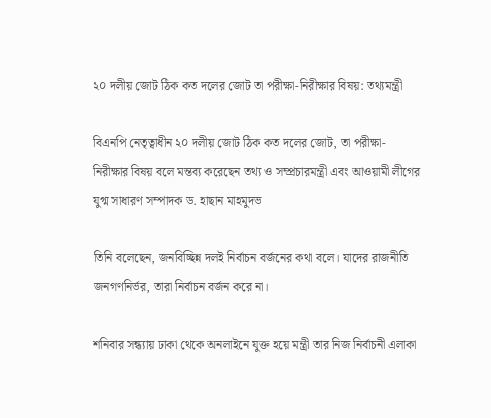২০ দলীয় জোট ঠিক কত দলের জোট তা পরীক্ষা-নিরীক্ষার বিষয়: তথ্যমন্ত্রী

বিএনপি নেতৃত্বাধীন ২০ দলীয় জোট ঠিক কত দলের জোট, তা পরীক্ষা-নিরীক্ষার বিষয় বলে মন্তব্য করেছেন তথ্য ও সম্প্রচারমন্ত্রী এবং আওয়ামী লীগের যুগ্ম সাধারণ সম্পাদক ড. হাছান মাহমুদভ

তিনি বলেছেন, জনবিচ্ছিন্ন দলই নির্বাচন বর্জনের কথা বলে। যাদের রাজনীতি জনগণনির্ভর, তারা নির্বাচন বর্জন করে না।

শনিবার সন্ধ্যায় ঢাকা থেকে অনলাইনে যুক্ত হয়ে মন্ত্রী তার নিজ নির্বাচনী এলাকা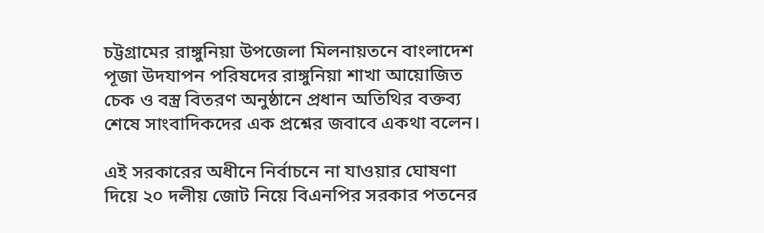চট্টগ্রামের রাঙ্গুনিয়া উপজেলা মিলনায়তনে বাংলাদেশ পূজা উদযাপন পরিষদের রাঙ্গুনিয়া শাখা আয়োজিত চেক ও বস্ত্র বিতরণ অনুষ্ঠানে প্রধান অতিথির বক্তব্য শেষে সাংবাদিকদের এক প্রশ্নের জবাবে একথা বলেন।

এই সরকারের অধীনে নির্বাচনে না যাওয়ার ঘোষণা দিয়ে ২০ দলীয় জোট নিয়ে বিএনপির সরকার পতনের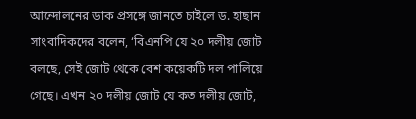আন্দোলনের ডাক প্রসঙ্গে জানতে চাইলে ড. হাছান সাংবাদিকদের বলেন, ‘বিএনপি যে ২০ দলীয় জোট বলছে, সেই জোট থেকে বেশ কয়েকটি দল পালিয়ে গেছে। এখন ২০ দলীয় জোট যে কত দলীয় জোট,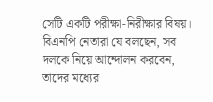সেটি একটি পরীক্ষা-নিরীক্ষার বিষয়। বিএনপি নেতারা যে বলছেন, সব দলকে নিয়ে আন্দোলন করবেন, তাদের মধ্যের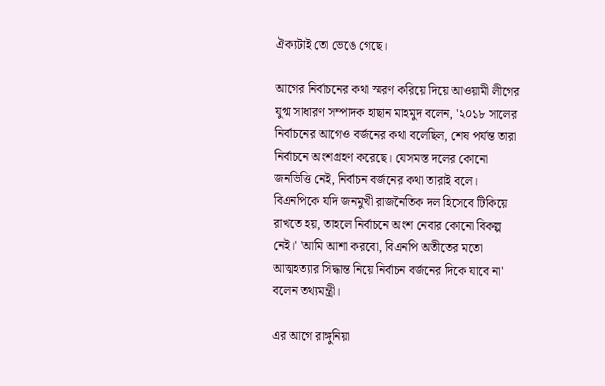ঐক্যটাই তো ভেঙে গেছে।

আগের নির্বাচনের কথা স্মরণ করিয়ে দিয়ে আওয়ামী লীগের যুগ্ম সাধারণ সম্পাদক হাছান মাহমুদ বলেন, '২০১৮ সালের নির্বাচনের আগেও বর্জনের কথা বলেছিল, শেষ পর্যন্ত তারা নির্বাচনে অংশগ্রহণ করেছে। যেসমস্ত দলের কোনো জনভিত্তি নেই, নির্বাচন বর্জনের কথা তারাই বলে। বিএনপিকে যদি জনমুখী রাজনৈতিক দল হিসেবে টিকিয়ে রাখতে হয়, তাহলে নির্বাচনে অংশ নেবার কোনো বিকল্প নেই।' 'আমি আশা করবো, বিএনপি অতীতের মতো আত্মহত্যার সিদ্ধান্ত নিয়ে নির্বাচন বর্জনের দিকে যাবে না' বলেন তথ্যমন্ত্রী।

এর আগে রাঙ্গুনিয়া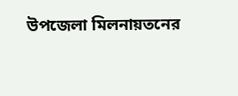উপজেলা মিলনায়তনের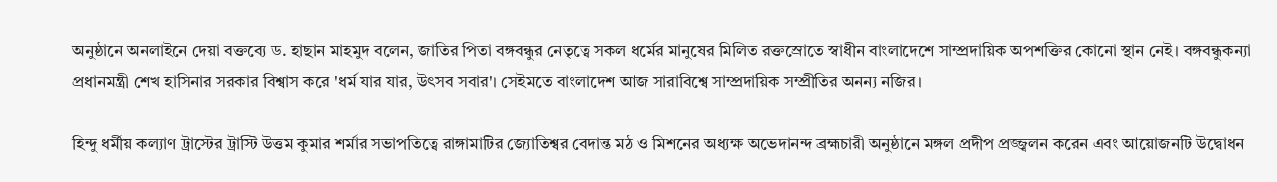অনুষ্ঠানে অনলাইনে দেয়া বক্তব্যে ড. হাছান মাহমুদ বলেন, জাতির পিতা বঙ্গবন্ধুর নেতৃত্বে সকল ধর্মের মানুষের মিলিত রক্তস্রোতে স্বাধীন বাংলাদেশে সাম্প্রদায়িক অপশক্তির কোনো স্থান নেই। বঙ্গবন্ধুকন্যা প্রধানমন্ত্রী শেখ হাসিনার সরকার বিশ্বাস করে 'ধর্ম যার যার, উৎসব সবার'। সেইমতে বাংলাদেশ আজ সারাবিশ্বে সাম্প্রদায়িক সম্প্রীতির অনন্য নজির।

হিন্দু ধর্মীয় কল্যাণ ট্রাস্টের ট্রাস্টি উত্তম কুমার শর্মার সভাপতিত্বে রাঙ্গামাটির জ্যোতিশ্বর বেদান্ত মঠ ও মিশনের অধ্যক্ষ অভেদানন্দ ব্রহ্মচারী অনুষ্ঠানে মঙ্গল প্রদীপ প্রজ্জ্বলন করেন এবং আয়োজনটি উদ্বোধন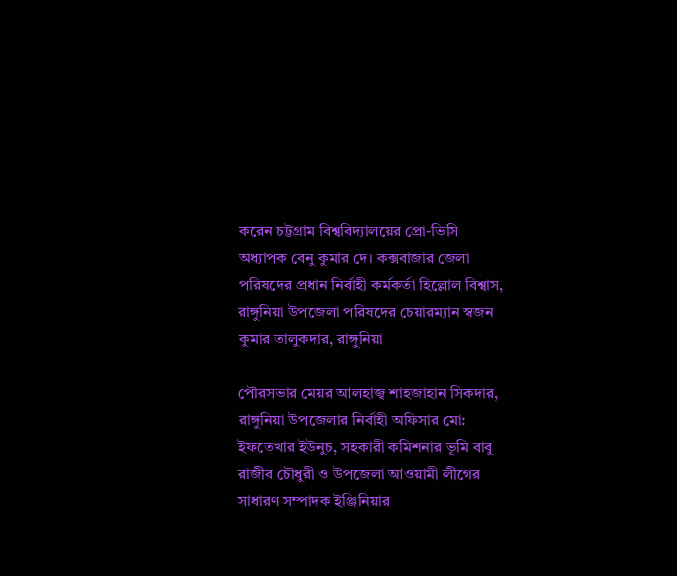করেন চট্টগ্রাম বিশ্ববিদ্যালয়ের প্রো-ভিসি অধ্যাপক বেনু কুমার দে। কক্সবাজার জেলা পরিষদের প্রধান নির্বাহী কর্মকর্তা হিল্লোল বিশ্বাস, রাঙ্গুনিয়া উপজেলা পরিষদের চেয়ারম্যান স্বজন কুমার তালুকদার, রাঙ্গুনিয়া

পৌরসভার মেয়র আলহাজ্ব শাহজাহান সিকদার, রাঙ্গুনিয়া উপজেলার নির্বাহী অফিসার মো: ইফতেখার ইউনুচ, সহকারী কমিশনার ভূমি বাবু রাজীব চৌধুরী ও উপজেলা আওয়ামী লীগের সাধারণ সম্পাদক ইঞ্জিনিয়ার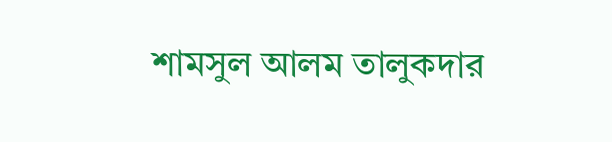শামসুল আলম তালুকদার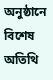অনুষ্ঠানে বিশেষ অতিথি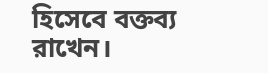হিসেবে বক্তব্য রাখেন।